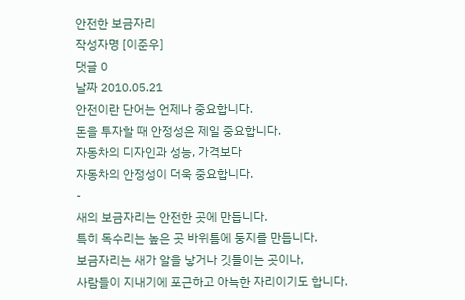안전한 보금자리
작성자명 [이준우]
댓글 0
날짜 2010.05.21
안전이란 단어는 언제나 중요합니다.
돈을 투자할 때 안정성은 제일 중요합니다.
자동차의 디자인과 성능, 가격보다
자동차의 안정성이 더욱 중요합니다.
-
새의 보금자리는 안전한 곳에 만듭니다.
특히 독수리는 높은 곳 바위틈에 둥지를 만듭니다.
보금자리는 새가 알을 낳거나 깃들이는 곳이나,
사람들이 지내기에 포근하고 아늑한 자리이기도 합니다.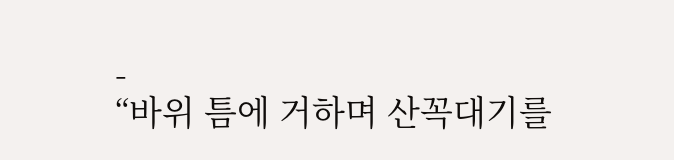-
“바위 틈에 거하며 산꼭대기를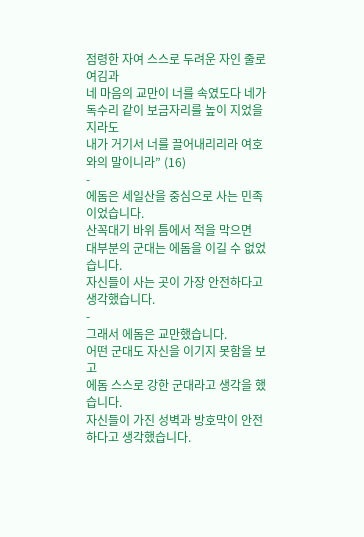점령한 자여 스스로 두려운 자인 줄로 여김과
네 마음의 교만이 너를 속였도다 네가 독수리 같이 보금자리를 높이 지었을지라도
내가 거기서 너를 끌어내리리라 여호와의 말이니라” (16)
-
에돔은 세일산을 중심으로 사는 민족이었습니다.
산꼭대기 바위 틈에서 적을 막으면
대부분의 군대는 에돔을 이길 수 없었습니다.
자신들이 사는 곳이 가장 안전하다고 생각했습니다.
-
그래서 에돔은 교만했습니다.
어떤 군대도 자신을 이기지 못함을 보고
에돔 스스로 강한 군대라고 생각을 했습니다.
자신들이 가진 성벽과 방호막이 안전하다고 생각했습니다.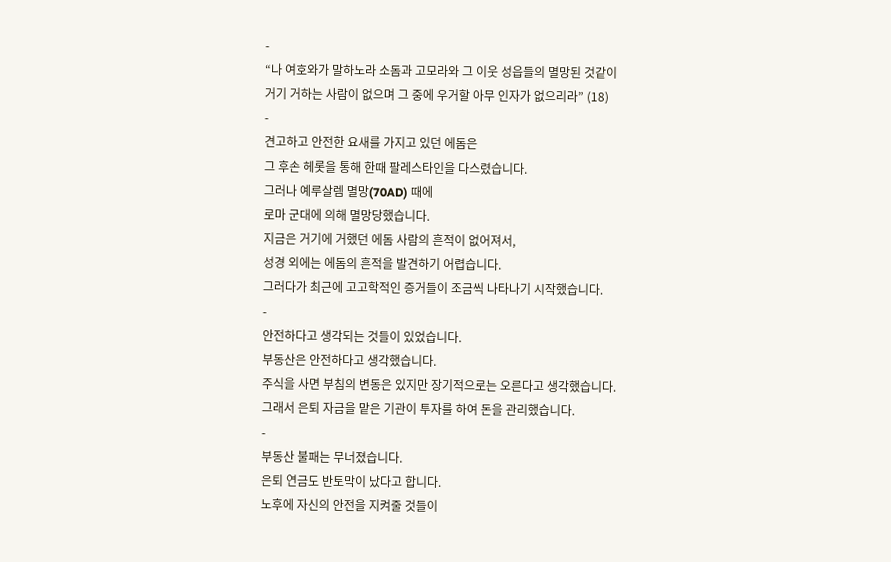-
“나 여호와가 말하노라 소돔과 고모라와 그 이웃 성읍들의 멸망된 것같이
거기 거하는 사람이 없으며 그 중에 우거할 아무 인자가 없으리라” (18)
-
견고하고 안전한 요새를 가지고 있던 에돔은
그 후손 헤롯을 통해 한때 팔레스타인을 다스렸습니다.
그러나 예루살렘 멸망(70AD) 때에
로마 군대에 의해 멸망당했습니다.
지금은 거기에 거했던 에돔 사람의 흔적이 없어져서,
성경 외에는 에돔의 흔적을 발견하기 어렵습니다.
그러다가 최근에 고고학적인 증거들이 조금씩 나타나기 시작했습니다.
-
안전하다고 생각되는 것들이 있었습니다.
부동산은 안전하다고 생각했습니다.
주식을 사면 부침의 변동은 있지만 장기적으로는 오른다고 생각했습니다.
그래서 은퇴 자금을 맡은 기관이 투자를 하여 돈을 관리했습니다.
-
부동산 불패는 무너졌습니다.
은퇴 연금도 반토막이 났다고 합니다.
노후에 자신의 안전을 지켜줄 것들이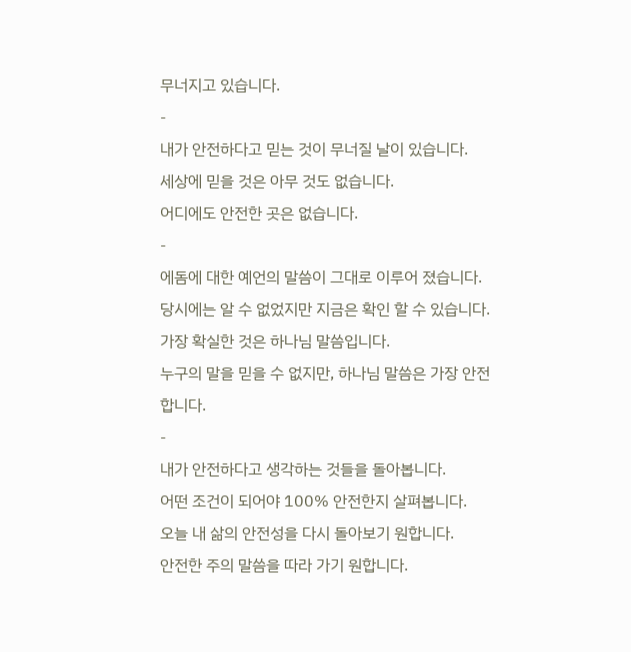무너지고 있습니다.
-
내가 안전하다고 믿는 것이 무너질 날이 있습니다.
세상에 믿을 것은 아무 것도 없습니다.
어디에도 안전한 곳은 없습니다.
-
에돔에 대한 예언의 말씀이 그대로 이루어 졌습니다.
당시에는 알 수 없었지만 지금은 확인 할 수 있습니다.
가장 확실한 것은 하나님 말씀입니다.
누구의 말을 믿을 수 없지만, 하나님 말씀은 가장 안전합니다.
-
내가 안전하다고 생각하는 것들을 돌아봅니다.
어떤 조건이 되어야 100% 안전한지 살펴봅니다.
오늘 내 삶의 안전성을 다시 돌아보기 원합니다.
안전한 주의 말씀을 따라 가기 원합니다.